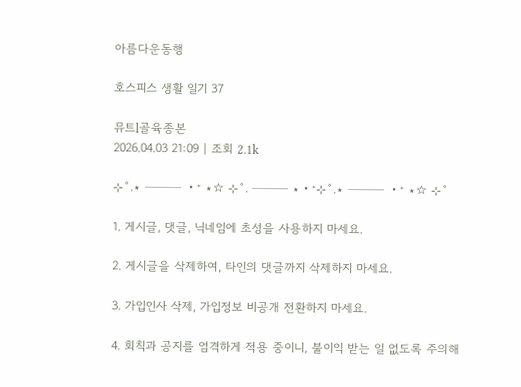아름다운동행

호스피스 생활 일기 37

뮤트l골육종본
2026.04.03 21:09 | 조회 2.1k

⊹˚.⋆ ─── ‧⁺ ⋆☆ ⊹˚. ─── ⋆‧⁺⊹˚.⋆ ─── ‧⁺ ⋆☆ ⊹˚

1. 게시글, 댓글, 닉네임에 초성을 사용하지 마세요.

2. 게시글을 삭제하여, 타인의 댓글까지 삭제하지 마세요.

3. 가입인사 삭제, 가입정보 비공개 전환하지 마세요.

4. 회칙과 공지를 엄격하게 적용 중이니, 불이익 받는 일 없도록 주의해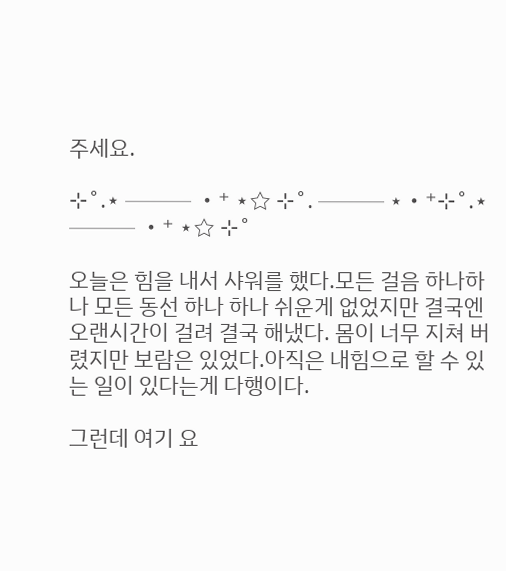주세요.

⊹˚.⋆ ─── ‧⁺ ⋆☆ ⊹˚. ─── ⋆‧⁺⊹˚.⋆ ─── ‧⁺ ⋆☆ ⊹˚

오늘은 힘을 내서 샤워를 했다.모든 걸음 하나하나 모든 동선 하나 하나 쉬운게 없었지만 결국엔 오랜시간이 걸려 결국 해냈다. 몸이 너무 지쳐 버렸지만 보람은 있었다.아직은 내힘으로 할 수 있는 일이 있다는게 다행이다.

그런데 여기 요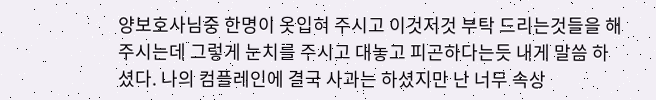양보호사님중 한명이 옷입혀 주시고 이것저것 부탁 드리는것들을 해 주시는데 그렇게 눈치를 주시고 대놓고 피곤하다는듯 내게 말씀 하셨다. 나의 컴플레인에 결국 사과는 하셨지만 난 너무 속상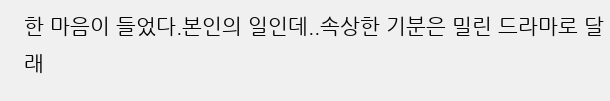한 마음이 들었다.본인의 일인데..속상한 기분은 밀린 드라마로 달래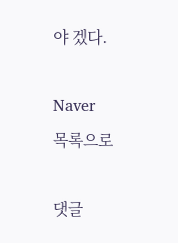야 겠다.

Naver
목록으로

댓글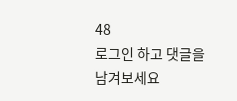48
로그인 하고 댓글을 남겨보세요